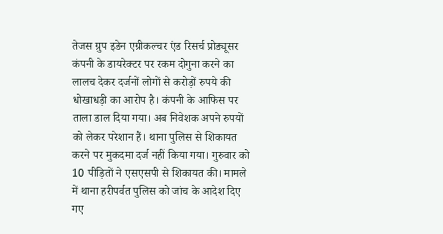तेजस ग्रुप इडेन एग्रीकल्चर एंड रिसर्च प्रोड्यूसर कंपनी के डायरेक्टर पर रकम दोगुना करने का लालच देकर दर्जनों लोगों से करोड़ों रुपये की धोखाधड़ी का आरोप है। कंपनी के आफिस पर ताला डाल दिया गया। अब निवेशक अपने रुपयों को लेकर परेशान हैं। थाना पुलिस से शिकायत करने पर मुकदमा दर्ज नहीं किया गया। गुरुवार को 10 पीड़ितों ने एसएसपी से शिकायत की। मामले में थाना हरीपर्वत पुलिस को जांच के आदेश दिए गए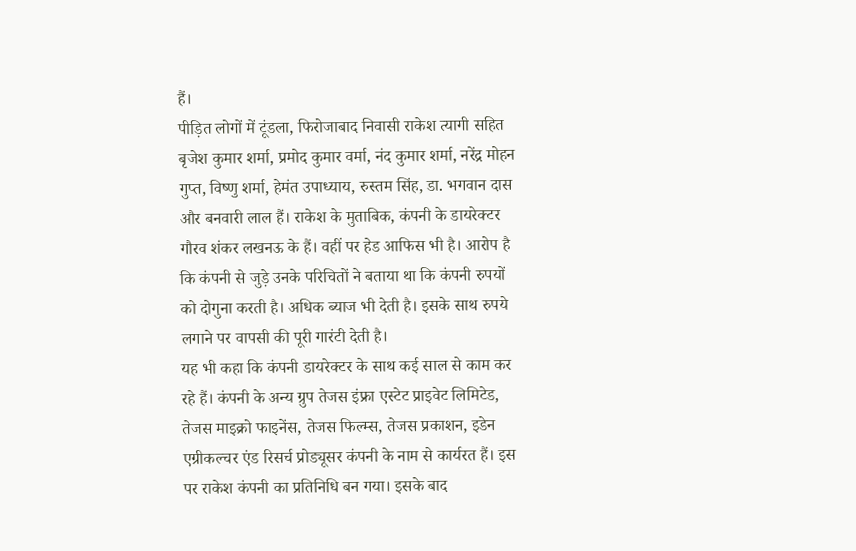हैं।
पीड़ित लोगों में टूंडला, फिरोजाबाद निवासी राकेश त्यागी सहित बृजेश कुमार शर्मा, प्रमोद कुमार वर्मा, नंद कुमार शर्मा, नरेंद्र मोहन गुप्त, विष्णु शर्मा, हेमंत उपाध्याय, रुस्तम सिंह, डा. भगवान दास और बनवारी लाल हैं। राकेश के मुताबिक, कंपनी के डायरेक्टर गौरव शंकर लखनऊ के हैं। वहीं पर हेड आफिस भी है। आरोप है कि कंपनी से जुड़े उनके परिचितों ने बताया था कि कंपनी रुपयों को दोगुना करती है। अधिक ब्याज भी देती है। इसके साथ रुपये लगाने पर वापसी की पूरी गारंटी देती है।
यह भी कहा कि कंपनी डायरेक्टर के साथ कई साल से काम कर रहे हैं। कंपनी के अन्य ग्रुप तेजस इंफ्रा एस्टेट प्राइवेट लिमिटेड, तेजस माइक्रो फाइनेंस, तेजस फिल्म्स, तेजस प्रकाशन, इडेन एग्रीकल्चर एंड रिसर्च प्रोड्यूसर कंपनी के नाम से कार्यरत हैं। इस पर राकेश कंपनी का प्रतिनिधि बन गया। इसके बाद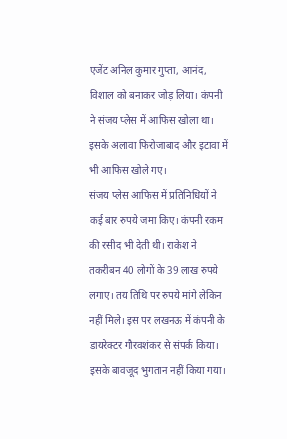एजेंट अनिल कुमार गुप्ता, आनंद, विशाल को बनाकर जोड़ लिया। कंपनी ने संजय प्लेस में आफिस खोला था। इसके अलावा फिरोजाबाद और इटावा में भी आफिस खोले गए।
संजय प्लेस आफिस में प्रतिनिधियों ने कई बार रुपये जमा किए। कंपनी रकम की रसीद भी देती थी। राकेश ने तकरीबन 40 लोगों के 39 लाख रुपये लगाए। तय तिथि पर रुपये मांगे लेकिन नहीं मिले। इस पर लखनऊ में कंपनी के डायरेक्टर गौरवशंकर से संपर्क किया। इसके बावजूद भुगतान नहीं किया गया।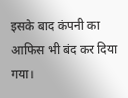इसके बाद कंपनी का आफिस भी बंद कर दिया गया।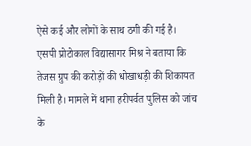ऐसे कई और लोगों के साथ ठगी की गई है।
एसपी प्रोटोकाल विद्यासागर मिश्र ने बताया कि तेजस ग्रुप की करोड़ों की धोखाधड़ी की शिकायत मिली है। मामले में थाना हरीपर्वत पुलिस को जांच के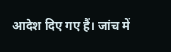आदेश दिए गए हैं। जांच में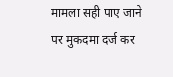मामला सही पाए जाने पर मुकदमा दर्ज कर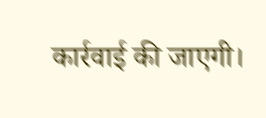कार्रवाई की जाएगी।